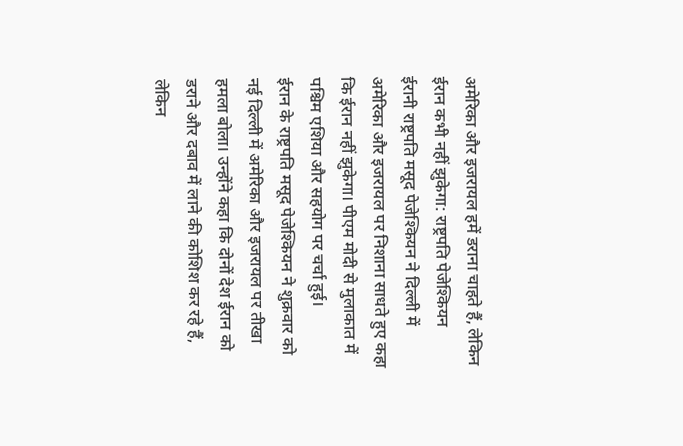अमेरिका और इजरायल हमें डराना चाहते हैं, लेकिन ईरान कभी नहीं झुकेगा: राष्ट्रपति पेजेश्कियन
ईरानी राष्ट्रपति मसूद पेजेश्कियन ने दिल्ली में अमेरिका और इजरायल पर निशाना साधते हुए कहा कि ईरान नहीं झुकेगा। पीएम मोदी से मुलाकात में पश्चिम एशिया और सहयोग पर चर्चा हुई।
ईरान के राष्ट्रपति मसूद पेजेश्कियन ने शुक्रवार को नई दिल्ली में अमेरिका और इजरायल पर तीखा हमला बोला। उन्होंने कहा कि दोनों देश ईरान को डराने और दबाव में लाने की कोशिश कर रहे हैं, लेकिन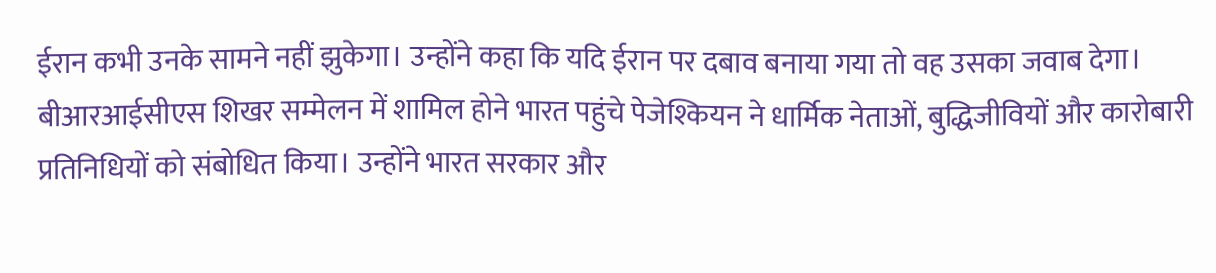ईरान कभी उनके सामने नहीं झुकेगा। उन्होंने कहा कि यदि ईरान पर दबाव बनाया गया तो वह उसका जवाब देगा।
बीआरआईसीएस शिखर सम्मेलन में शामिल होने भारत पहुंचे पेजेश्कियन ने धार्मिक नेताओं, बुद्धिजीवियों और कारोबारी प्रतिनिधियों को संबोधित किया। उन्होंने भारत सरकार और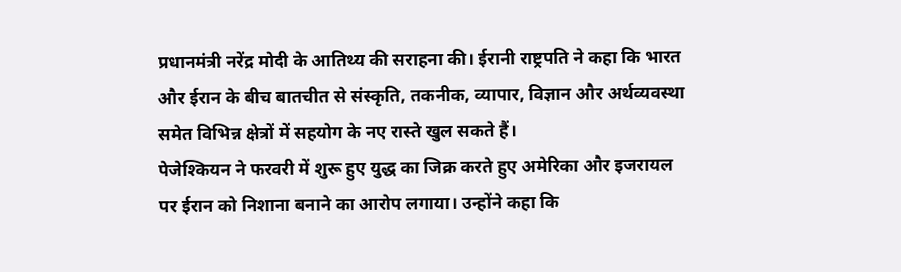प्रधानमंत्री नरेंद्र मोदी के आतिथ्य की सराहना की। ईरानी राष्ट्रपति ने कहा कि भारत और ईरान के बीच बातचीत से संस्कृति, तकनीक, व्यापार, विज्ञान और अर्थव्यवस्था समेत विभिन्न क्षेत्रों में सहयोग के नए रास्ते खुल सकते हैं।
पेजेश्कियन ने फरवरी में शुरू हुए युद्ध का जिक्र करते हुए अमेरिका और इजरायल पर ईरान को निशाना बनाने का आरोप लगाया। उन्होंने कहा कि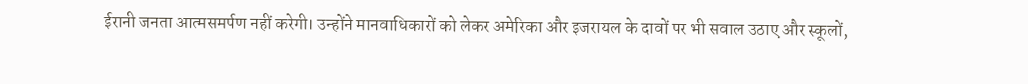ईरानी जनता आत्मसमर्पण नहीं करेगी। उन्होंने मानवाधिकारों को लेकर अमेरिका और इजरायल के दावों पर भी सवाल उठाए और स्कूलों,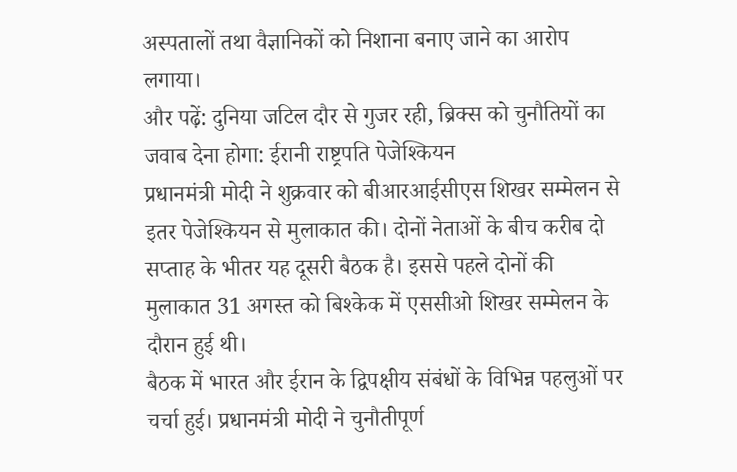अस्पतालों तथा वैज्ञानिकों को निशाना बनाए जाने का आरोप लगाया।
और पढ़ें: दुनिया जटिल दौर से गुजर रही, ब्रिक्स को चुनौतियों का जवाब देना होगा: ईरानी राष्ट्रपति पेजेश्कियन
प्रधानमंत्री मोदी ने शुक्रवार को बीआरआईसीएस शिखर सम्मेलन से इतर पेजेश्कियन से मुलाकात की। दोनों नेताओं के बीच करीब दो सप्ताह के भीतर यह दूसरी बैठक है। इससे पहले दोनों की मुलाकात 31 अगस्त को बिश्केक में एससीओ शिखर सम्मेलन के दौरान हुई थी।
बैठक में भारत और ईरान के द्विपक्षीय संबंधों के विभिन्न पहलुओं पर चर्चा हुई। प्रधानमंत्री मोदी ने चुनौतीपूर्ण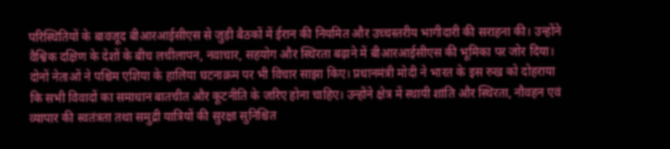परिस्थितियों के बावजूद बीआरआईसीएस से जुड़ी बैठकों में ईरान की नियमित और उच्चस्तरीय भागीदारी की सराहना की। उन्होंने वैश्विक दक्षिण के देशों के बीच लचीलापन, नवाचार, सहयोग और स्थिरता बढ़ाने में बीआरआईसीएस की भूमिका पर जोर दिया।
दोनों नेताओं ने पश्चिम एशिया के हालिया घटनाक्रम पर भी विचार साझा किए। प्रधानमंत्री मोदी ने भारत के इस रुख को दोहराया कि सभी विवादों का समाधान बातचीत और कूटनीति के जरिए होना चाहिए। उन्होंने क्षेत्र में स्थायी शांति और स्थिरता, नौवहन एवं व्यापार की स्वतंत्रता तथा समुद्री यात्रियों की सुरक्षा सुनिश्चित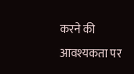करने की आवश्यकता पर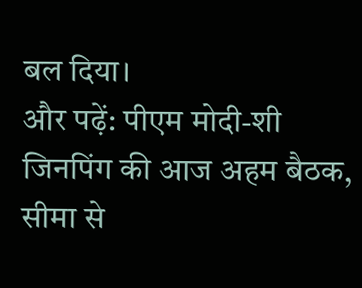बल दिया।
और पढ़ें: पीएम मोदी-शी जिनपिंग की आज अहम बैठक, सीमा से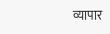व्यापार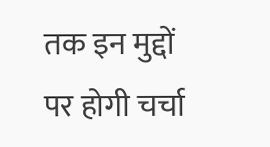तक इन मुद्दों पर होगी चर्चा